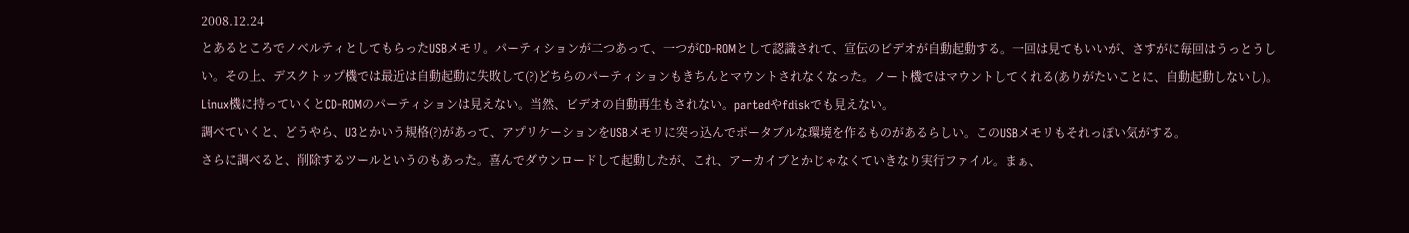2008.12.24
とあるところでノベルティとしてもらったUSBメモリ。パーティションが二つあって、一つがCD-ROMとして認識されて、宣伝のビデオが自動起動する。一回は見てもいいが、さすがに毎回はうっとうしい。その上、デスクトップ機では最近は自動起動に失敗して(?)どちらのパーティションもきちんとマウントされなくなった。ノート機ではマウントしてくれる(ありがたいことに、自動起動しないし)。
Linux機に持っていくとCD-ROMのパーティションは見えない。当然、ビデオの自動再生もされない。partedやfdiskでも見えない。
調べていくと、どうやら、U3とかいう規格(?)があって、アプリケーションをUSBメモリに突っ込んでポータブルな環境を作るものがあるらしい。このUSBメモリもそれっぽい気がする。
さらに調べると、削除するツールというのもあった。喜んでダウンロードして起動したが、これ、アーカイブとかじゃなくていきなり実行ファイル。まぁ、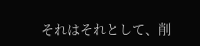それはそれとして、削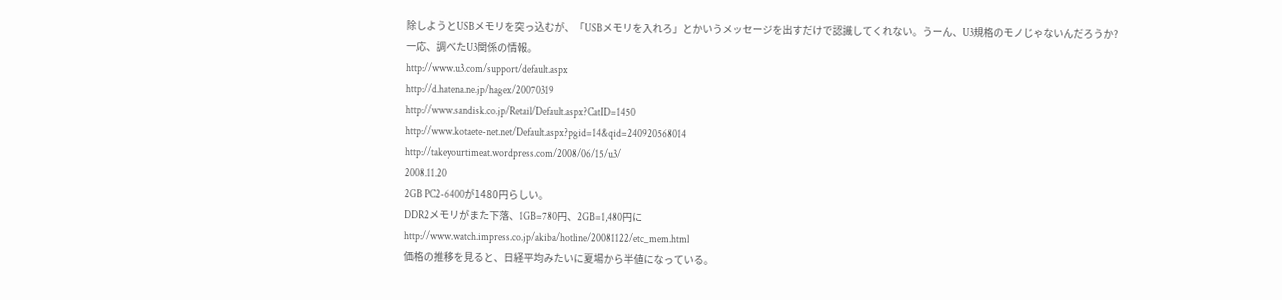除しようとUSBメモリを突っ込むが、「USBメモリを入れろ」とかいうメッセージを出すだけで認識してくれない。うーん、U3規格のモノじゃないんだろうか?
一応、調べたU3関係の情報。
http://www.u3.com/support/default.aspx
http://d.hatena.ne.jp/hagex/20070319
http://www.sandisk.co.jp/Retail/Default.aspx?CatID=1450
http://www.kotaete-net.net/Default.aspx?pgid=14&qid=240920568014
http://takeyourtimeat.wordpress.com/2008/06/15/u3/
2008.11.20
2GB PC2-6400が1480円らしい。
DDR2メモリがまた下落、1GB=780円、2GB=1,480円に
http://www.watch.impress.co.jp/akiba/hotline/20081122/etc_mem.html
価格の推移を見ると、日経平均みたいに夏場から半値になっている。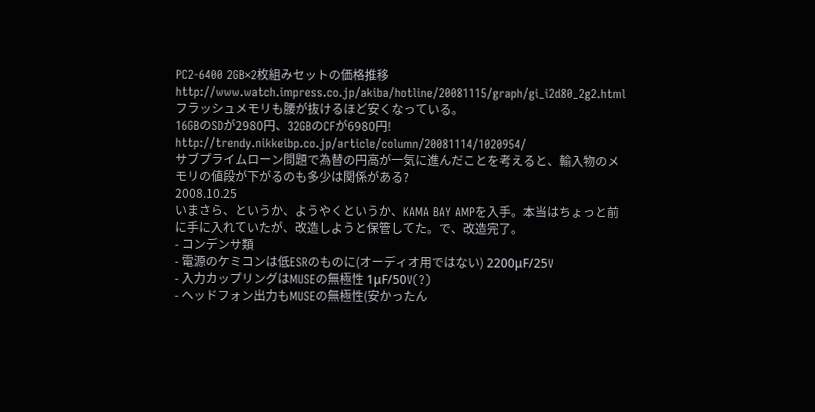PC2-6400 2GB×2枚組みセットの価格推移
http://www.watch.impress.co.jp/akiba/hotline/20081115/graph/gi_i2d80_2g2.html
フラッシュメモリも腰が抜けるほど安くなっている。
16GBのSDが2980円、32GBのCFが6980円!
http://trendy.nikkeibp.co.jp/article/column/20081114/1020954/
サブプライムローン問題で為替の円高が一気に進んだことを考えると、輸入物のメモリの値段が下がるのも多少は関係がある?
2008.10.25
いまさら、というか、ようやくというか、KAMA BAY AMPを入手。本当はちょっと前に手に入れていたが、改造しようと保管してた。で、改造完了。
- コンデンサ類
- 電源のケミコンは低ESRのものに(オーディオ用ではない) 2200μF/25V
- 入力カップリングはMUSEの無極性 1μF/50V(?)
- ヘッドフォン出力もMUSEの無極性(安かったん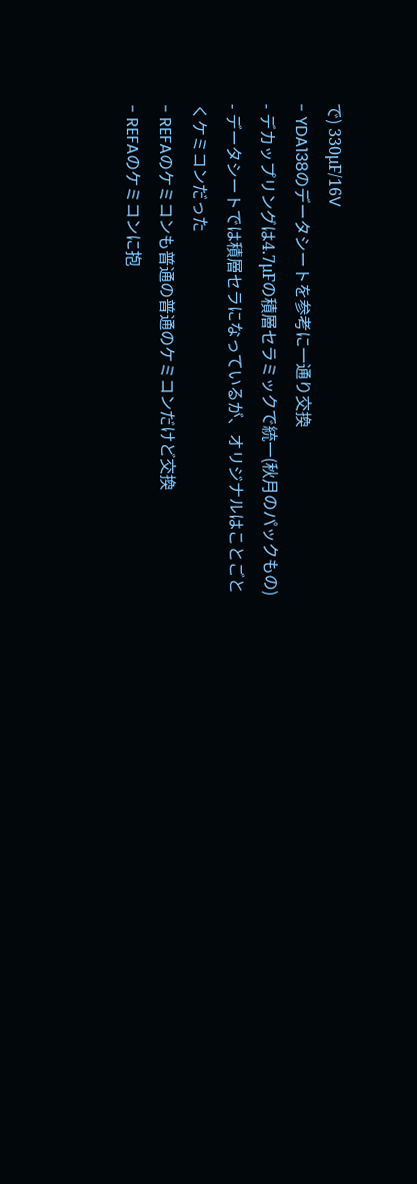で) 330μF/16V
- YDA138のデータシートを参考に一通り交換
- デカップリングは4.7μFの積層セラミックで統一(秋月のパックもの)
- データシートでは積層セラになっているが、オリジナルはことごとくケミコンだった
- REFAのケミコンも普通の普通のケミコンだけど交換
- REFAのケミコンに抱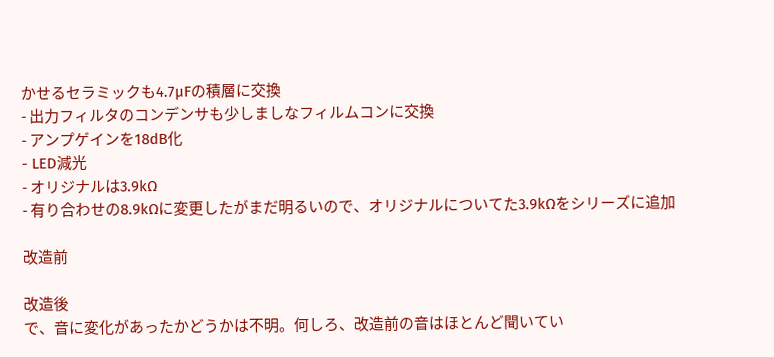かせるセラミックも4.7μFの積層に交換
- 出力フィルタのコンデンサも少しましなフィルムコンに交換
- アンプゲインを18dB化
- LED減光
- オリジナルは3.9kΩ
- 有り合わせの8.9kΩに変更したがまだ明るいので、オリジナルについてた3.9kΩをシリーズに追加

改造前

改造後
で、音に変化があったかどうかは不明。何しろ、改造前の音はほとんど聞いてい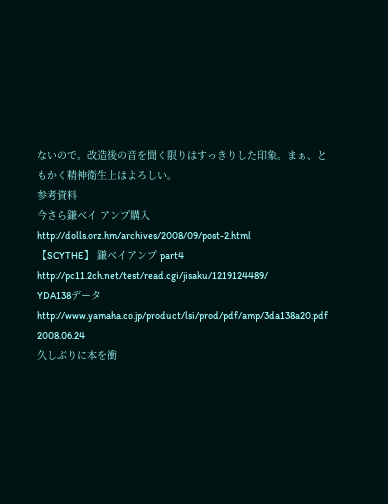ないので。改造後の音を聞く限りはすっきりした印象。まぁ、ともかく精神衛生上はよろしい。
参考資料
今さら鎌ベイ アンプ購入
http://dolls.orz.hm/archives/2008/09/post-2.html
【SCYTHE】 鎌ベイアンプ part4
http://pc11.2ch.net/test/read.cgi/jisaku/1219124489/
YDA138データ
http://www.yamaha.co.jp/product/lsi/prod/pdf/amp/3da138a20.pdf
2008.06.24
久しぶりに本を衝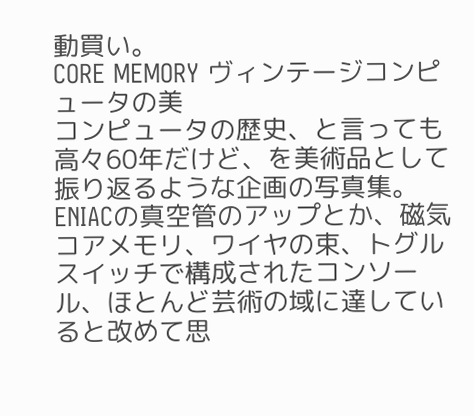動買い。
CORE MEMORY ヴィンテージコンピュータの美
コンピュータの歴史、と言っても高々60年だけど、を美術品として振り返るような企画の写真集。
ENIACの真空管のアップとか、磁気コアメモリ、ワイヤの束、トグルスイッチで構成されたコンソール、ほとんど芸術の域に達していると改めて思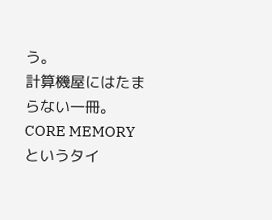う。
計算機屋にはたまらない一冊。
CORE MEMORYというタイ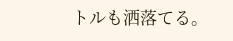トルも洒落てる。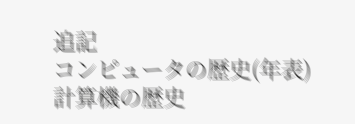追記
コンピュータの歴史(年表)
計算機の歴史